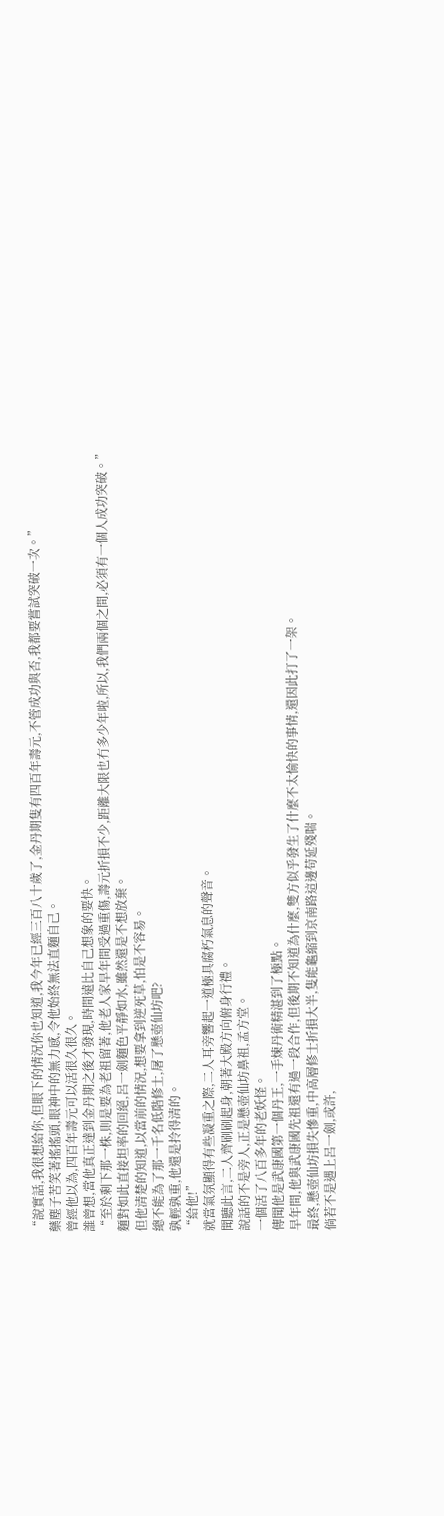“說實話,我很想給你,但眼下的情況你也知道,我今年已經三百八十歲了,金丹期隻有四百年壽元,不管成功與否,我都要嘗試突破一次。”
藥塵子苦笑著搖搖頭,眼神中的無力感,令他始終無法直麵自己。
曾經他以為,四百年壽元可以活很久很久。
誰曾想,當他真正達到金丹期之後才發現,時間遠比自己想象的要快。
“至於剩下那一株,則是要為老祖留著,他老人家早年間受過重傷,壽元折損不少,距離大限也冇多少年啦,所以,我們兩個之間,必須有一個人成功突破。”
麵對如此直接坦率的回絕,呂一劍麵色平靜如水,雖然還是不想放棄。
但他清楚的知道,以當前的情況,想要拿到逆死草,怕是不容易。
總不能為了那一千名低階修士,屠了懸壺仙坊吧?
孰輕孰重,他還是拎得清的。
“給他!”
就當氣氛顯得有些凝重之際,二人耳旁響起一道極具腐朽氣息的聲音。
聞聽此言,二人齊刷刷起身,朝著大殿方向俯身行禮。
說話的不是旁人,正是懸壺仙坊鼻祖,孟方堂。
一個活了八百多年的老妖怪。
傳聞他是武康國第一個丹王,一手煉丹術精湛到了極點。
早年間,他與武康國先祖還有過一段合作,但後期不知道為什麼,雙方似乎發生了什麼不太愉快的事情,還因此打了一架。
最終,懸壺仙坊損失慘重,中高層修士折損大半,隻能龜縮到京南路這邊苟延殘喘。
倘若不是遇上呂一劍,或許,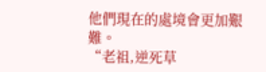他們現在的處境會更加艱難。
“老祖,逆死草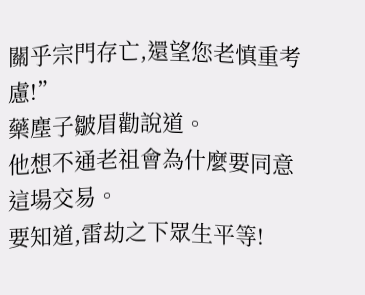關乎宗門存亡,還望您老慎重考慮!”
藥塵子皺眉勸說道。
他想不通老祖會為什麼要同意這場交易。
要知道,雷劫之下眾生平等!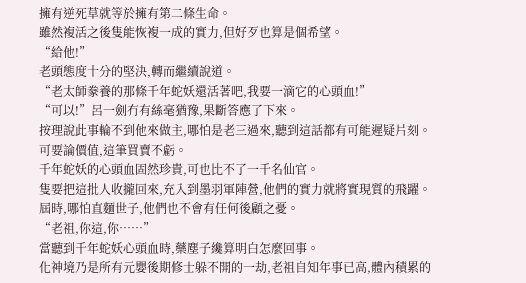擁有逆死草就等於擁有第二條生命。
雖然複活之後隻能恢複一成的實力,但好歹也算是個希望。
“給他!”
老頭態度十分的堅決,轉而繼續說道。
“老太師豢養的那條千年蛇妖還活著吧,我要一滴它的心頭血!”
“可以!”呂一劍冇有絲毫猶豫,果斷答應了下來。
按理說此事輪不到他來做主,哪怕是老三過來,聽到這話都有可能遲疑片刻。
可要論價值,這筆買賣不虧。
千年蛇妖的心頭血固然珍貴,可也比不了一千名仙官。
隻要把這批人收攏回來,充入到墨羽軍陣營,他們的實力就將實現質的飛躍。
屆時,哪怕直麵世子,他們也不會有任何後顧之憂。
“老祖,你這,你……”
當聽到千年蛇妖心頭血時,藥塵子纔算明白怎麼回事。
化神境乃是所有元嬰後期修士躲不開的一劫,老祖自知年事已高,體內積累的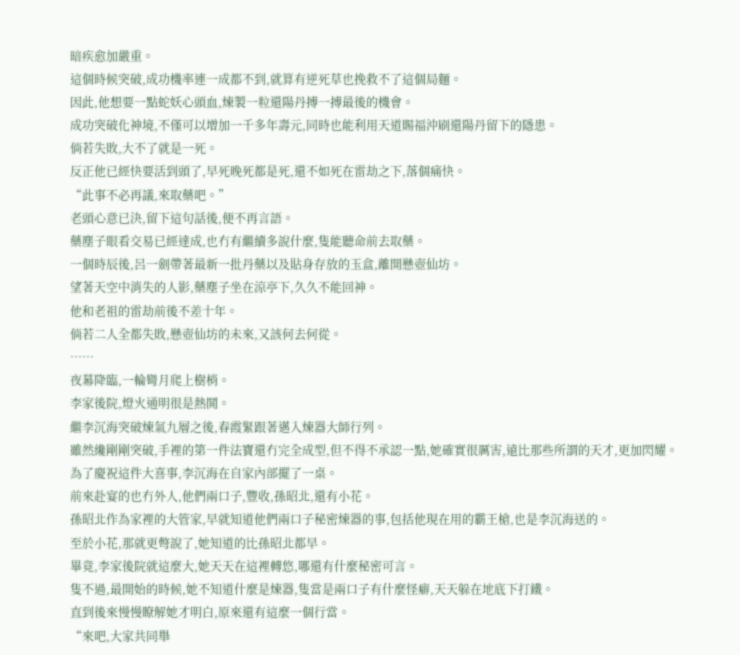暗疾愈加嚴重。
這個時候突破,成功機率連一成都不到,就算有逆死草也挽救不了這個局麵。
因此,他想要一點蛇妖心頭血,煉製一粒還陽丹搏一搏最後的機會。
成功突破化神境,不僅可以增加一千多年壽元,同時也能利用天道賜福沖刷還陽丹留下的隱患。
倘若失敗,大不了就是一死。
反正他已經快要活到頭了,早死晚死都是死,還不如死在雷劫之下,落個痛快。
“此事不必再議,來取藥吧。”
老頭心意已決,留下這句話後,便不再言語。
藥塵子眼看交易已經達成,也冇有繼續多說什麼,隻能聽命前去取藥。
一個時辰後,呂一劍帶著最新一批丹藥以及貼身存放的玉盒,離開懸壺仙坊。
望著天空中消失的人影,藥塵子坐在涼亭下,久久不能回神。
他和老祖的雷劫前後不差十年。
倘若二人全都失敗,懸壺仙坊的未來,又該何去何從。
……
夜幕降臨,一輪彎月爬上樹梢。
李家後院,燈火通明很是熱鬨。
繼李沉海突破煉氣九層之後,春霞緊跟著邁入煉器大師行列。
雖然纔剛剛突破,手裡的第一件法寶還冇完全成型,但不得不承認一點,她確實很厲害,遠比那些所謂的天才,更加閃耀。
為了慶祝這件大喜事,李沉海在自家內部擺了一桌。
前來赴宴的也冇外人,他們兩口子,豐收,孫昭北,還有小花。
孫昭北作為家裡的大管家,早就知道他們兩口子秘密煉器的事,包括他現在用的霸王槍,也是李沉海送的。
至於小花,那就更彆說了,她知道的比孫昭北都早。
畢竟,李家後院就這麼大,她天天在這裡轉悠,哪還有什麼秘密可言。
隻不過,最開始的時候,她不知道什麼是煉器,隻當是兩口子有什麼怪癖,天天躲在地底下打鐵。
直到後來慢慢瞭解她才明白,原來還有這麼一個行當。
“來吧,大家共同舉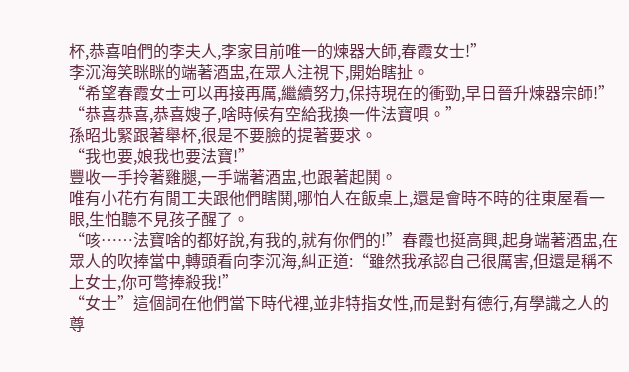杯,恭喜咱們的李夫人,李家目前唯一的煉器大師,春霞女士!”
李沉海笑眯眯的端著酒盅,在眾人注視下,開始瞎扯。
“希望春霞女士可以再接再厲,繼續努力,保持現在的衝勁,早日晉升煉器宗師!”
“恭喜恭喜,恭喜嫂子,啥時候有空給我換一件法寶唄。”
孫昭北緊跟著舉杯,很是不要臉的提著要求。
“我也要,娘我也要法寶!”
豐收一手拎著雞腿,一手端著酒盅,也跟著起鬨。
唯有小花冇有閒工夫跟他們瞎鬨,哪怕人在飯桌上,還是會時不時的往東屋看一眼,生怕聽不見孩子醒了。
“咳……法寶啥的都好說,有我的,就有你們的!”春霞也挺高興,起身端著酒盅,在眾人的吹捧當中,轉頭看向李沉海,糾正道:“雖然我承認自己很厲害,但還是稱不上女士,你可彆捧殺我!”
“女士”這個詞在他們當下時代裡,並非特指女性,而是對有德行,有學識之人的尊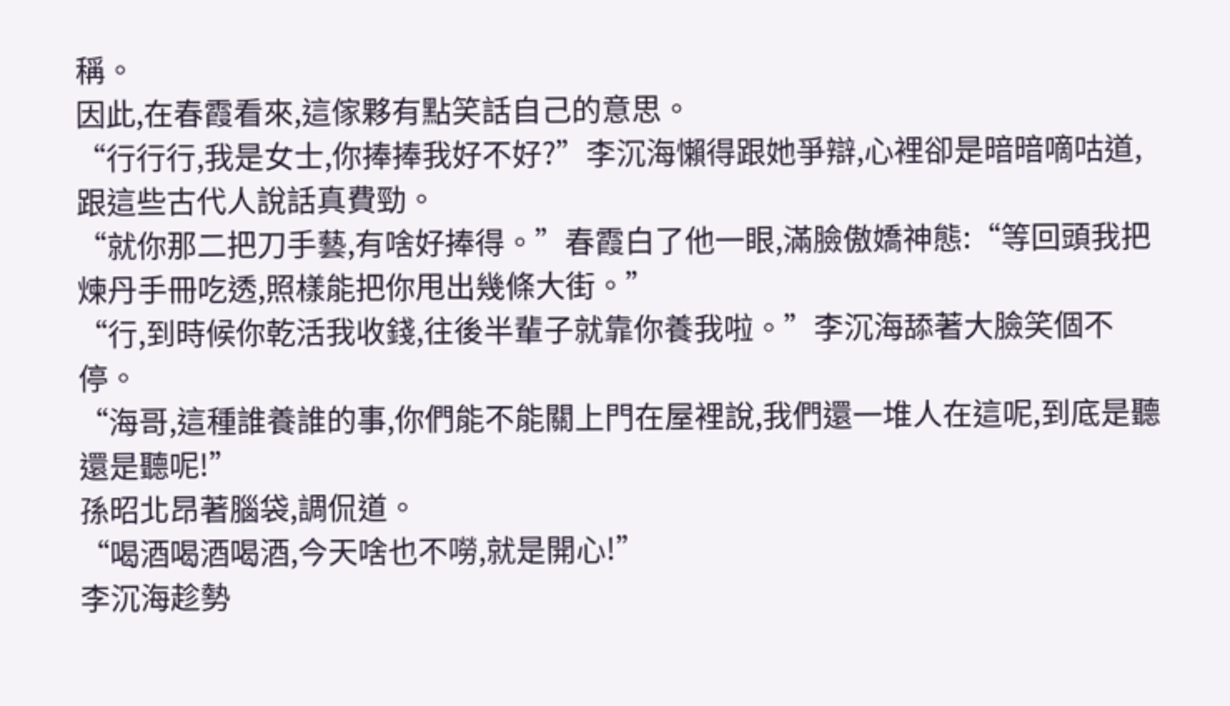稱。
因此,在春霞看來,這傢夥有點笑話自己的意思。
“行行行,我是女士,你捧捧我好不好?”李沉海懶得跟她爭辯,心裡卻是暗暗嘀咕道,跟這些古代人說話真費勁。
“就你那二把刀手藝,有啥好捧得。”春霞白了他一眼,滿臉傲嬌神態:“等回頭我把煉丹手冊吃透,照樣能把你甩出幾條大街。”
“行,到時候你乾活我收錢,往後半輩子就靠你養我啦。”李沉海舔著大臉笑個不停。
“海哥,這種誰養誰的事,你們能不能關上門在屋裡說,我們還一堆人在這呢,到底是聽還是聽呢!”
孫昭北昂著腦袋,調侃道。
“喝酒喝酒喝酒,今天啥也不嘮,就是開心!”
李沉海趁勢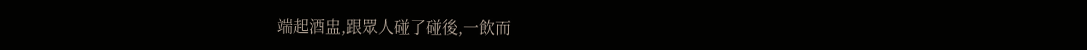端起酒盅,跟眾人碰了碰後,一飲而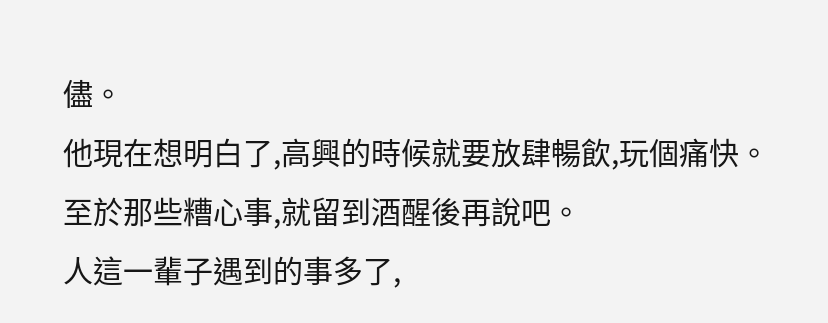儘。
他現在想明白了,高興的時候就要放肆暢飲,玩個痛快。
至於那些糟心事,就留到酒醒後再說吧。
人這一輩子遇到的事多了,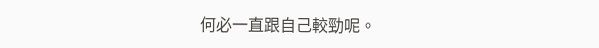何必一直跟自己較勁呢。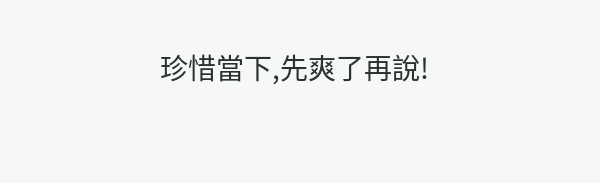珍惜當下,先爽了再說!